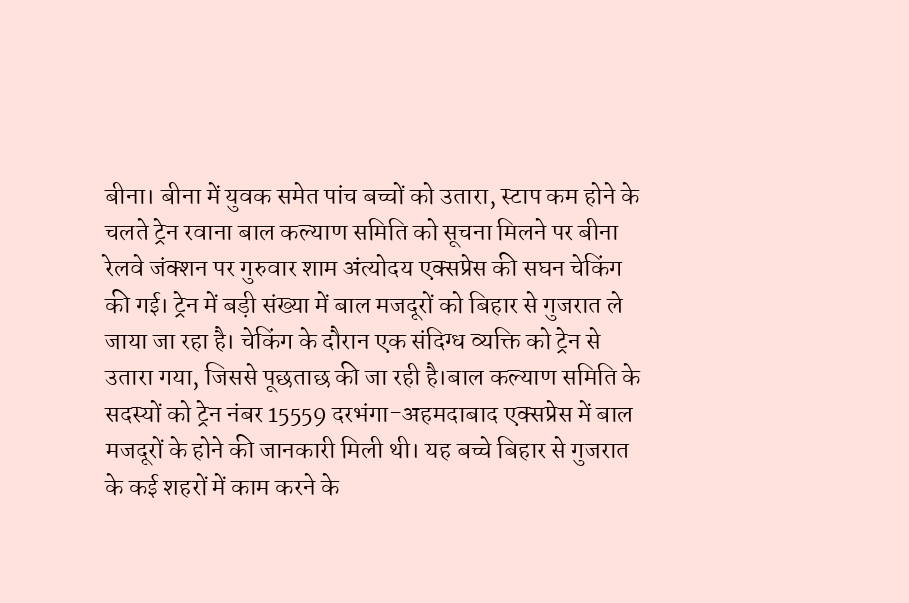बीना। बीना में युवक समेत पांच बच्चों को उतारा, स्टाप कम होने के चलते ट्रेन रवाना बाल कल्याण समिति को सूचना मिलने पर बीना रेलवे जंक्शन पर गुरुवार शाम अंत्योदय एक्सप्रेस की सघन चेकिंग की गई। ट्रेन में बड़ी संख्या में बाल मजदूरों को बिहार से गुजरात ले जाया जा रहा है। चेकिंग के दौरान एक संदिग्ध व्यक्ति को ट्रेन से उतारा गया, जिससे पूछताछ की जा रही है।बाल कल्याण समिति के सदस्यों को ट्रेन नंबर 15559 दरभंगा-अहमदाबाद एक्सप्रेस में बाल मजदूरों के होने की जानकारी मिली थी। यह बच्चे बिहार से गुजरात के कई शहरों में काम करने के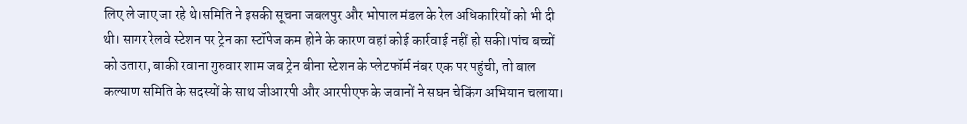लिए ले जाए जा रहे थे।समिति ने इसकी सूचना जबलपुर और भोपाल मंडल के रेल अधिकारियों को भी दी थी। सागर रेलवे स्टेशन पर ट्रेन का स्टॉपेज कम होने के कारण वहां कोई कार्रवाई नहीं हो सकी।पांच बच्चों को उतारा, बाकी रवाना गुरुवार शाम जब ट्रेन बीना स्टेशन के प्लेटफॉर्म नंबर एक पर पहुंची, तो बाल कल्याण समिति के सदस्यों के साथ जीआरपी और आरपीएफ के जवानों ने सघन चेकिंग अभियान चलाया।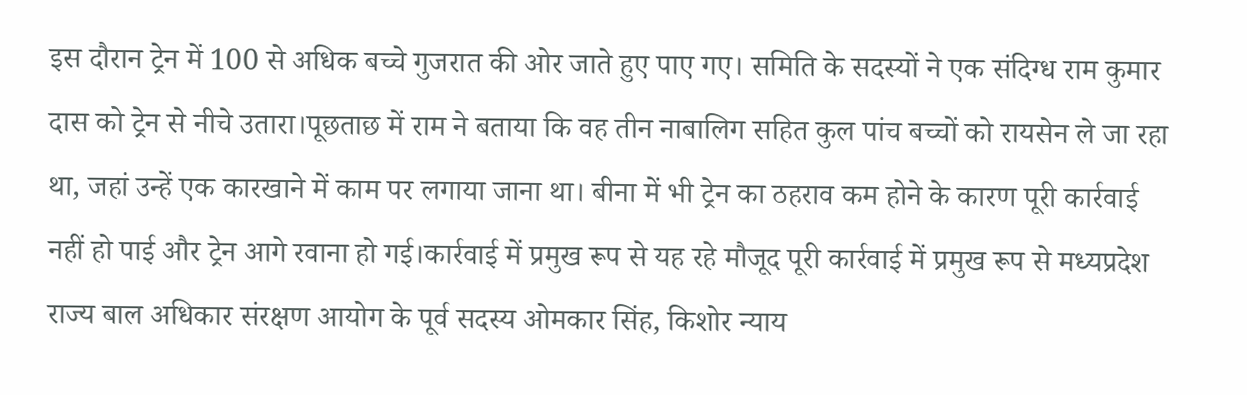इस दौरान ट्रेन में 100 से अधिक बच्चे गुजरात की ओर जाते हुए पाए गए। समिति के सदस्यों ने एक संदिग्ध राम कुमार दास को ट्रेन से नीचे उतारा।पूछताछ में राम ने बताया कि वह तीन नाबालिग सहित कुल पांच बच्चों को रायसेन ले जा रहा था, जहां उन्हें एक कारखाने में काम पर लगाया जाना था। बीना में भी ट्रेन का ठहराव कम होने के कारण पूरी कार्रवाई नहीं हो पाई और ट्रेन आगे रवाना हो गई।कार्रवाई में प्रमुख रूप से यह रहे मौजूद पूरी कार्रवाई में प्रमुख रूप से मध्यप्रदेश राज्य बाल अधिकार संरक्षण आयोग के पूर्व सदस्य ओमकार सिंह, किशोर न्याय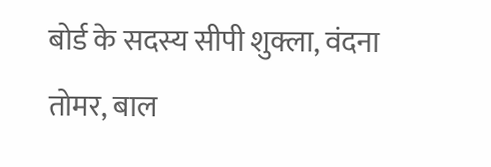बोर्ड के सदस्य सीपी शुक्ला, वंदना तोमर, बाल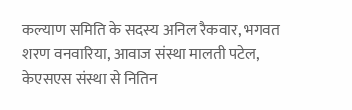कल्याण समिति के सदस्य अनिल रैकवार, भगवत शरण वनवारिया, आवाज संस्था मालती पटेल, केएसएस संस्था से नितिन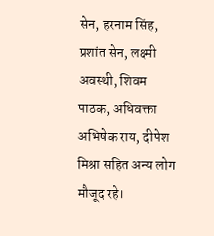सेन, हरनाम सिंह, प्रशांत सेन, लक्ष्मी अवस्थी, शिवम पाठक, अधिवक्ता अभिषेक राय, दीपेश मिश्रा सहित अन्य लोग मौजूद रहे।